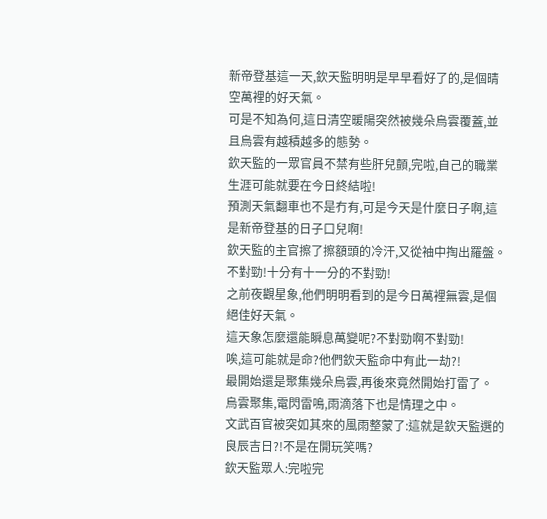新帝登基這一天,欽天監明明是早早看好了的,是個晴空萬裡的好天氣。
可是不知為何,這日清空暖陽突然被幾朵烏雲覆蓋,並且烏雲有越積越多的態勢。
欽天監的一眾官員不禁有些肝兒顫,完啦,自己的職業生涯可能就要在今日終結啦!
預測天氣翻車也不是冇有,可是今天是什麼日子啊,這是新帝登基的日子口兒啊!
欽天監的主官擦了擦額頭的冷汗,又從袖中掏出羅盤。
不對勁!十分有十一分的不對勁!
之前夜觀星象,他們明明看到的是今日萬裡無雲,是個絕佳好天氣。
這天象怎麼還能瞬息萬變呢?不對勁啊不對勁!
唉,這可能就是命?他們欽天監命中有此一劫?!
最開始還是聚集幾朵烏雲,再後來竟然開始打雷了。
烏雲聚集,電閃雷鳴,雨滴落下也是情理之中。
文武百官被突如其來的風雨整蒙了:這就是欽天監選的良辰吉日?!不是在開玩笑嗎?
欽天監眾人:完啦完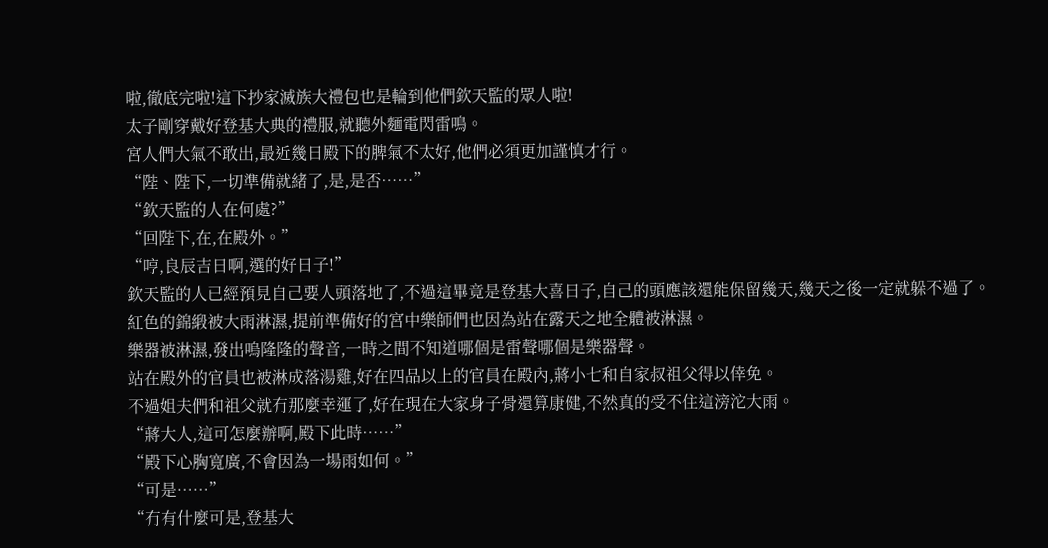啦,徹底完啦!這下抄家滅族大禮包也是輪到他們欽天監的眾人啦!
太子剛穿戴好登基大典的禮服,就聽外麵電閃雷鳴。
宮人們大氣不敢出,最近幾日殿下的脾氣不太好,他們必須更加謹慎才行。
“陛、陛下,一切準備就緒了,是,是否……”
“欽天監的人在何處?”
“回陛下,在,在殿外。”
“哼,良辰吉日啊,選的好日子!”
欽天監的人已經預見自己要人頭落地了,不過這畢竟是登基大喜日子,自己的頭應該還能保留幾天,幾天之後一定就躲不過了。
紅色的錦緞被大雨淋濕,提前準備好的宮中樂師們也因為站在露天之地全體被淋濕。
樂器被淋濕,發出嗚隆隆的聲音,一時之間不知道哪個是雷聲哪個是樂器聲。
站在殿外的官員也被淋成落湯雞,好在四品以上的官員在殿內,蔣小七和自家叔祖父得以倖免。
不過姐夫們和祖父就冇那麼幸運了,好在現在大家身子骨還算康健,不然真的受不住這滂沱大雨。
“蔣大人,這可怎麼辦啊,殿下此時……”
“殿下心胸寬廣,不會因為一場雨如何。”
“可是……”
“冇有什麼可是,登基大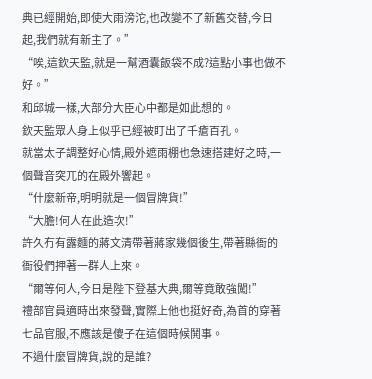典已經開始,即使大雨滂沱,也改變不了新舊交替,今日起,我們就有新主了。”
“唉,這欽天監,就是一幫酒囊飯袋不成?這點小事也做不好。”
和邱城一樣,大部分大臣心中都是如此想的。
欽天監眾人身上似乎已經被盯出了千瘡百孔。
就當太子調整好心情,殿外遮雨棚也急速搭建好之時,一個聲音突兀的在殿外響起。
“什麼新帝,明明就是一個冒牌貨!”
“大膽!何人在此造次!”
許久冇有露麵的蔣文清帶著蔣家幾個後生,帶著縣衙的衙役們押著一群人上來。
“爾等何人,今日是陛下登基大典,爾等竟敢強闖!”
禮部官員適時出來發聲,實際上他也挺好奇,為首的穿著七品官服,不應該是傻子在這個時候鬨事。
不過什麼冒牌貨,說的是誰?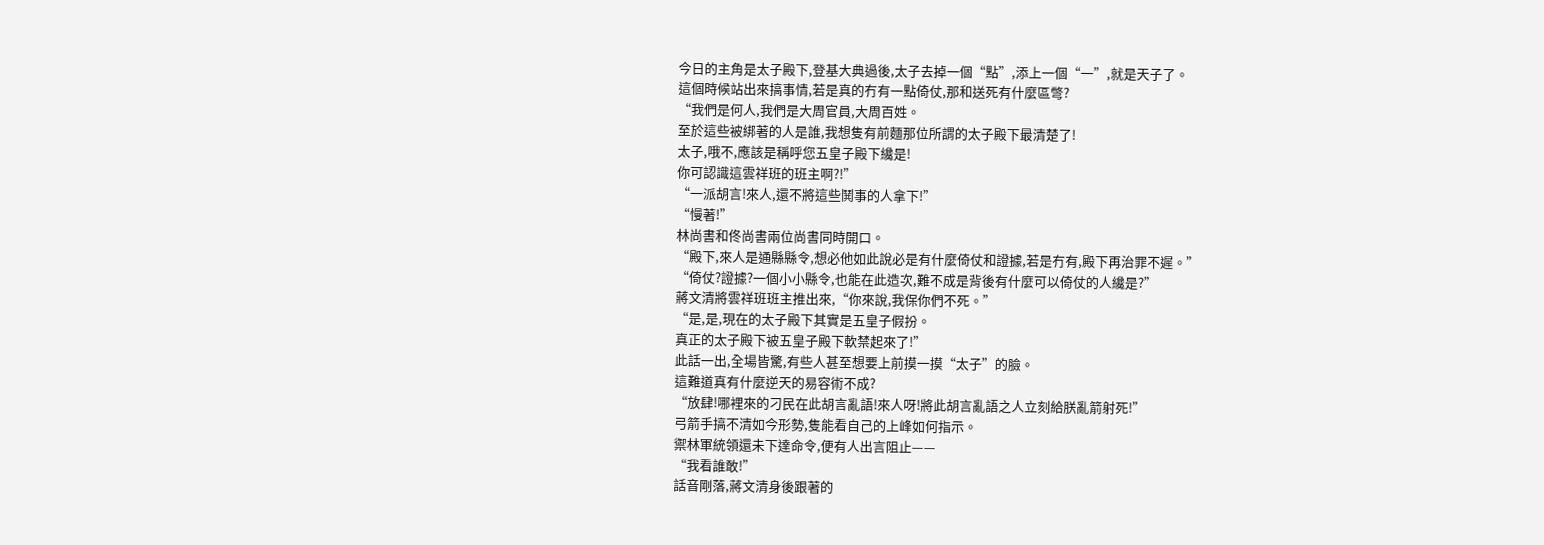今日的主角是太子殿下,登基大典過後,太子去掉一個“點”,添上一個“一”,就是天子了。
這個時候站出來搞事情,若是真的冇有一點倚仗,那和送死有什麼區彆?
“我們是何人,我們是大周官員,大周百姓。
至於這些被綁著的人是誰,我想隻有前麵那位所謂的太子殿下最清楚了!
太子,哦不,應該是稱呼您五皇子殿下纔是!
你可認識這雲祥班的班主啊?!”
“一派胡言!來人,還不將這些鬨事的人拿下!”
“慢著!”
林尚書和佟尚書兩位尚書同時開口。
“殿下,來人是通縣縣令,想必他如此說必是有什麼倚仗和證據,若是冇有,殿下再治罪不遲。”
“倚仗?證據?一個小小縣令,也能在此造次,難不成是背後有什麼可以倚仗的人纔是?”
蔣文清將雲祥班班主推出來,“你來說,我保你們不死。”
“是,是,現在的太子殿下其實是五皇子假扮。
真正的太子殿下被五皇子殿下軟禁起來了!”
此話一出,全場皆驚,有些人甚至想要上前摸一摸“太子”的臉。
這難道真有什麼逆天的易容術不成?
“放肆!哪裡來的刁民在此胡言亂語!來人呀!將此胡言亂語之人立刻給朕亂箭射死!”
弓箭手搞不清如今形勢,隻能看自己的上峰如何指示。
禦林軍統領還未下達命令,便有人出言阻止——
“我看誰敢!”
話音剛落,蔣文清身後跟著的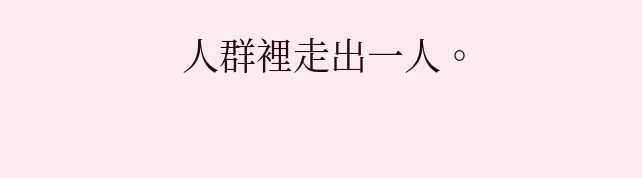人群裡走出一人。